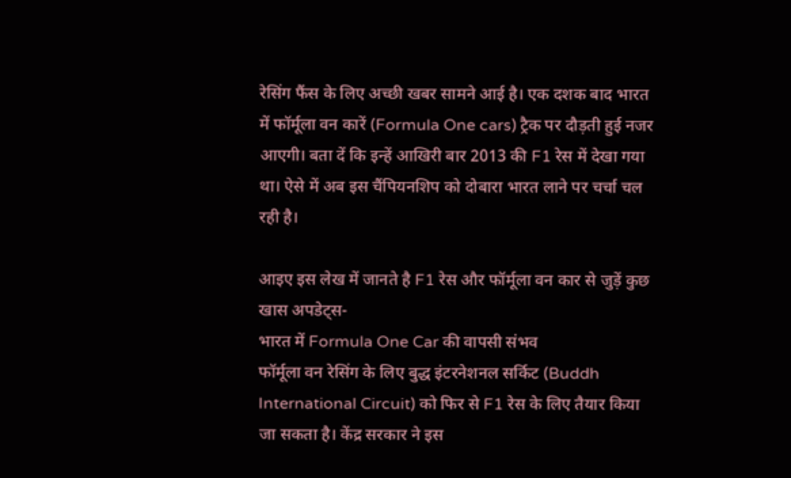रेसिंग फैंस के लिए अच्छी खबर सामने आई है। एक दशक बाद भारत में फॉर्मूला वन कारें (Formula One cars) ट्रैक पर दौड़ती हुई नजर आएगी। बता दें कि इन्हें आखिरी बार 2013 की F1 रेस में देखा गया था। ऐसे में अब इस चैंपियनशिप को दोबारा भारत लाने पर चर्चा चल रही है।

आइए इस लेख में जानते है F1 रेस और फॉर्मूला वन कार से जुड़ें कुछ खास अपडेट्स-
भारत में Formula One Car की वापसी संभव
फॉर्मूला वन रेसिंग के लिए बुद्ध इंटरनेशनल सर्किट (Buddh International Circuit) को फिर से F1 रेस के लिए तैयार किया जा सकता है। केंद्र सरकार ने इस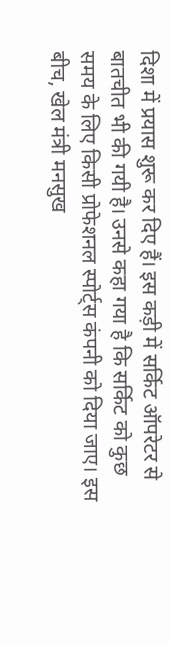दिशा में प्रयास शुरू कर दिए हैं। इस कड़ी में सर्किट ऑपरेटर से बातचीत भी की गयी है। उनसे कहा गया है कि सर्किट को कुछ समय के लिए किसी प्रोफेशनल स्पोर्ट्स कंपनी को दिया जाए। इस बीच, खेल मंत्री मनसुख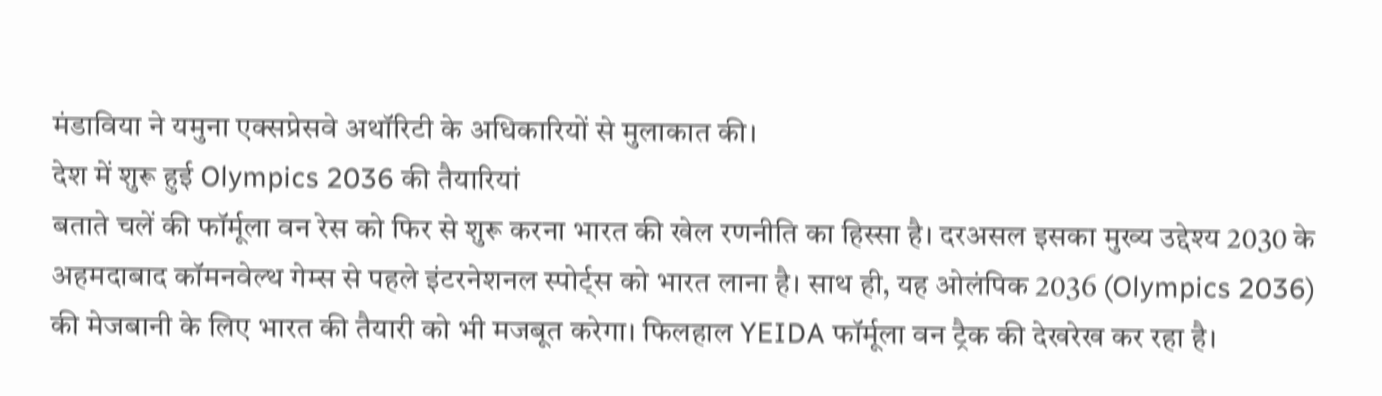मंडाविया ने यमुना एक्सप्रेसवे अथॉरिटी के अधिकारियों से मुलाकात की।
देश में शुरू हुई Olympics 2036 की तैयारियां
बताते चलें की फॉर्मूला वन रेस को फिर से शुरू करना भारत की खेल रणनीति का हिस्सा है। दरअसल इसका मुख्य उद्देश्य 2030 के अहमदाबाद कॉमनवेल्थ गेम्स से पहले इंटरनेशनल स्पोर्ट्स को भारत लाना है। साथ ही, यह ओलंपिक 2036 (Olympics 2036) की मेजबानी के लिए भारत की तैयारी को भी मजबूत करेगा। फिलहाल YEIDA फॉर्मूला वन ट्रैक की देखरेख कर रहा है।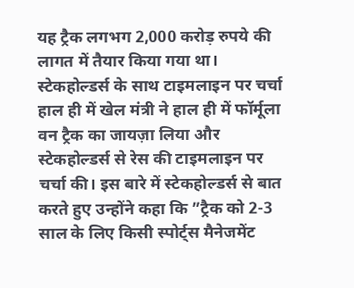यह ट्रैक लगभग 2,000 करोड़ रुपये की लागत में तैयार किया गया था।
स्टेकहोल्डर्स के साथ टाइमलाइन पर चर्चा
हाल ही में खेल मंत्री ने हाल ही में फॉर्मूला वन ट्रैक का जायज़ा लिया और स्टेकहोल्डर्स से रेस की टाइमलाइन पर चर्चा की। इस बारे में स्टेकहोल्डर्स से बात करते हुए उन्होंने कहा कि ”ट्रैक को 2-3 साल के लिए किसी स्पोर्ट्स मैनेजमेंट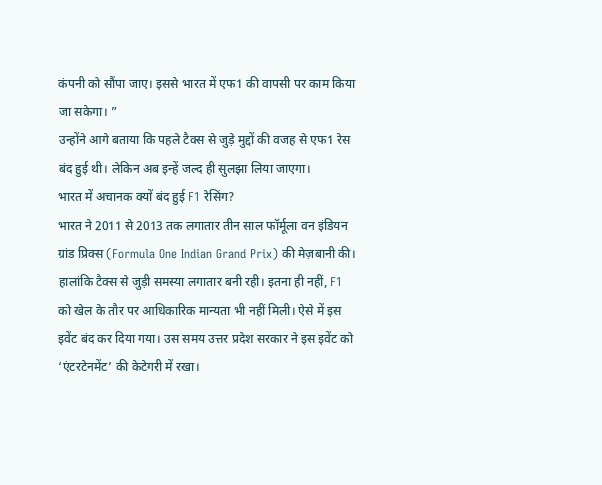कंपनी को सौंपा जाए। इससे भारत में एफ1 की वापसी पर काम किया जा सकेगा। ”
उन्होंने आगे बताया कि पहले टैक्स से जुड़े मुद्दों की वजह से एफ1 रेस बंद हुई थी। लेकिन अब इन्हें जल्द ही सुलझा लिया जाएगा।
भारत में अचानक क्यों बंद हुई F1 रेसिंग?
भारत ने 2011 से 2013 तक लगातार तीन साल फॉर्मूला वन इंडियन ग्रांड प्रिक्स (Formula One Indian Grand Prix) की मेज़बानी की। हालांकि टैक्स से जुड़ी समस्या लगातार बनी रही। इतना ही नहीं, F1 को खेल के तौर पर आधिकारिक मान्यता भी नहीं मिली। ऐसे में इस इवेंट बंद कर दिया गया। उस समय उत्तर प्रदेश सरकार ने इस इवेंट को ‘एंटरटेनमेंट’ की केटेगरी में रखा।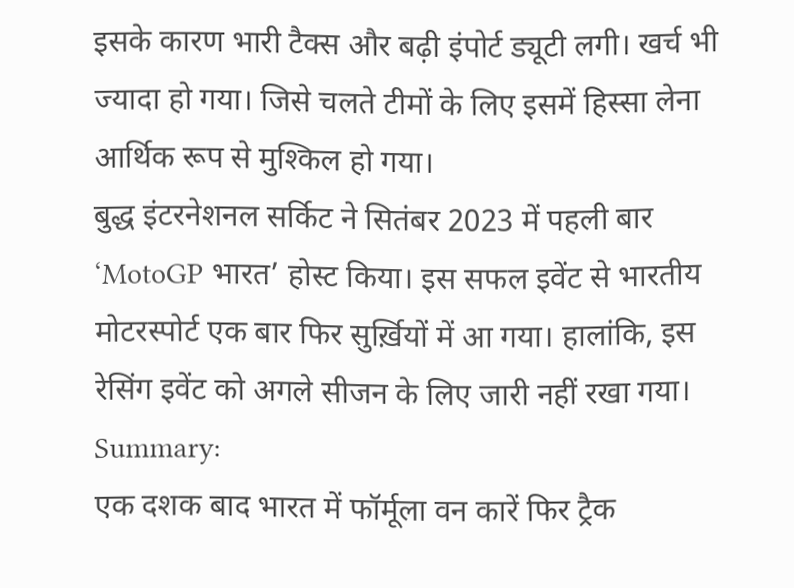इसके कारण भारी टैक्स और बढ़ी इंपोर्ट ड्यूटी लगी। खर्च भी ज्यादा हो गया। जिसे चलते टीमों के लिए इसमें हिस्सा लेना आर्थिक रूप से मुश्किल हो गया।
बुद्ध इंटरनेशनल सर्किट ने सितंबर 2023 में पहली बार ‘MotoGP भारत’ होस्ट किया। इस सफल इवेंट से भारतीय मोटरस्पोर्ट एक बार फिर सुर्ख़ियों में आ गया। हालांकि, इस रेसिंग इवेंट को अगले सीजन के लिए जारी नहीं रखा गया।
Summary:
एक दशक बाद भारत में फॉर्मूला वन कारें फिर ट्रैक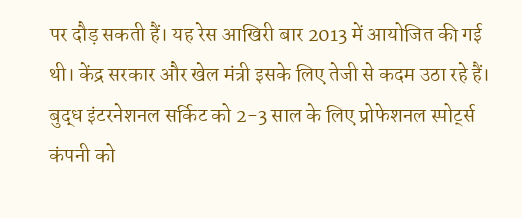पर दौड़ सकती हैं। यह रेस आखिरी बार 2013 में आयोजित की गई थी। केंद्र सरकार और खेल मंत्री इसके लिए तेजी से कदम उठा रहे हैं। बुद्ध इंटरनेशनल सर्किट को 2-3 साल के लिए प्रोफेशनल स्पोर्ट्स कंपनी को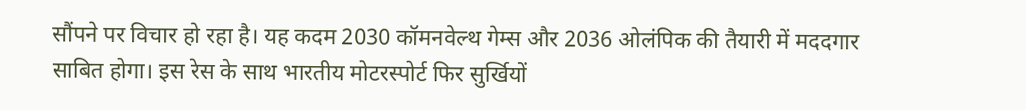सौंपने पर विचार हो रहा है। यह कदम 2030 कॉमनवेल्थ गेम्स और 2036 ओलंपिक की तैयारी में मददगार साबित होगा। इस रेस के साथ भारतीय मोटरस्पोर्ट फिर सुर्खियों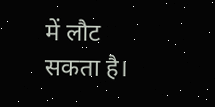में लौट सकता है।